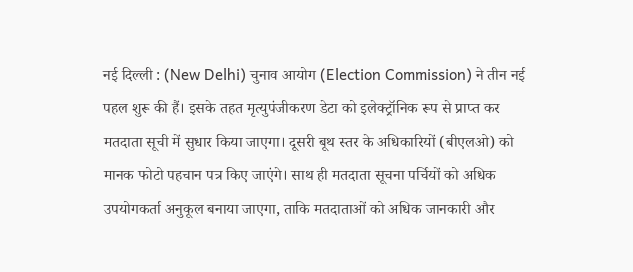नई दिल्ली : (New Delhi) चुनाव आयोग (Election Commission) ने तीन नई पहल शुरू की हैं। इसके तहत मृत्युपंजीकरण डेटा को इलेक्ट्रॉनिक रूप से प्राप्त कर मतदाता सूची में सुधार किया जाएगा। दूसरी बूथ स्तर के अधिकारियों (बीएलओ) को मानक फोटो पहचान पत्र किए जाएंगे। साथ ही मतदाता सूचना पर्चियों को अधिक उपयोगकर्ता अनुकूल बनाया जाएगा, ताकि मतदाताओं को अधिक जानकारी और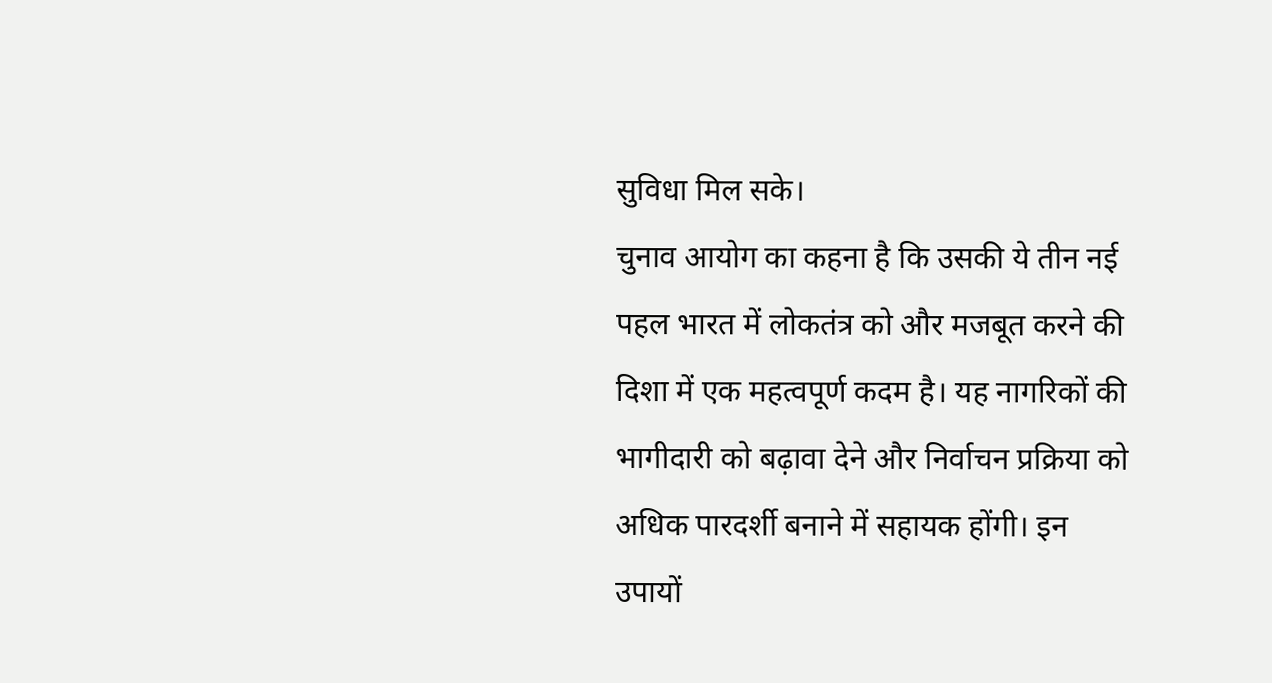सुविधा मिल सके।
चुनाव आयोग का कहना है कि उसकी ये तीन नई पहल भारत में लोकतंत्र को और मजबूत करने की दिशा में एक महत्वपूर्ण कदम है। यह नागरिकों की भागीदारी को बढ़ावा देने और निर्वाचन प्रक्रिया को अधिक पारदर्शी बनाने में सहायक होंगी। इन उपायों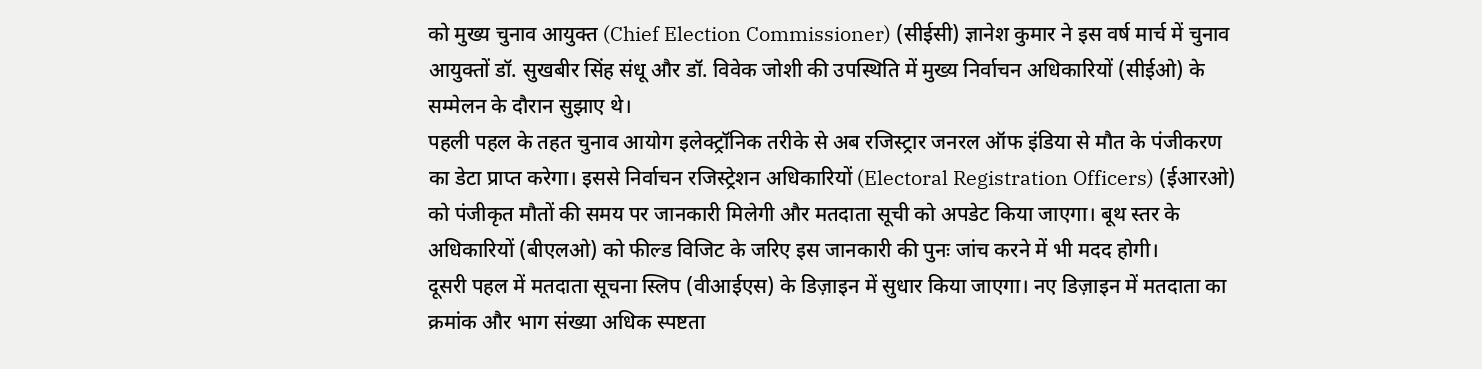को मुख्य चुनाव आयुक्त (Chief Election Commissioner) (सीईसी) ज्ञानेश कुमार ने इस वर्ष मार्च में चुनाव आयुक्तों डॉ. सुखबीर सिंह संधू और डॉ. विवेक जोशी की उपस्थिति में मुख्य निर्वाचन अधिकारियों (सीईओ) के सम्मेलन के दौरान सुझाए थे।
पहली पहल के तहत चुनाव आयोग इलेक्ट्रॉनिक तरीके से अब रजिस्ट्रार जनरल ऑफ इंडिया से मौत के पंजीकरण का डेटा प्राप्त करेगा। इससे निर्वाचन रजिस्ट्रेशन अधिकारियों (Electoral Registration Officers) (ईआरओ) को पंजीकृत मौतों की समय पर जानकारी मिलेगी और मतदाता सूची को अपडेट किया जाएगा। बूथ स्तर के अधिकारियों (बीएलओ) को फील्ड विजिट के जरिए इस जानकारी की पुनः जांच करने में भी मदद होगी।
दूसरी पहल में मतदाता सूचना स्लिप (वीआईएस) के डिज़ाइन में सुधार किया जाएगा। नए डिज़ाइन में मतदाता का क्रमांक और भाग संख्या अधिक स्पष्टता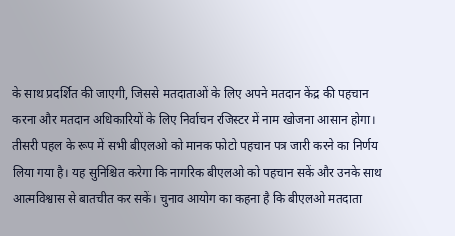के साथ प्रदर्शित की जाएगी, जिससे मतदाताओं के लिए अपने मतदान केंद्र की पहचान करना और मतदान अधिकारियों के लिए निर्वाचन रजिस्टर में नाम खोजना आसान होगा।
तीसरी पहल के रूप में सभी बीएलओ को मानक फोटो पहचान पत्र जारी करने का निर्णय लिया गया है। यह सुनिश्चित करेगा कि नागरिक बीएलओ को पहचान सकें और उनके साथ आत्मविश्वास से बातचीत कर सकें। चुनाव आयोग का कहना है कि बीएलओ मतदाता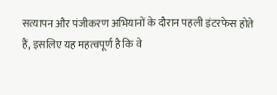सत्यापन और पंजीकरण अभियानों के दौरान पहली इंटरफेस होते हैं, इसलिए यह महत्वपूर्ण है कि वे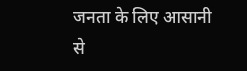जनता के लिए आसानी से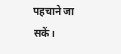पहचाने जा सकें।